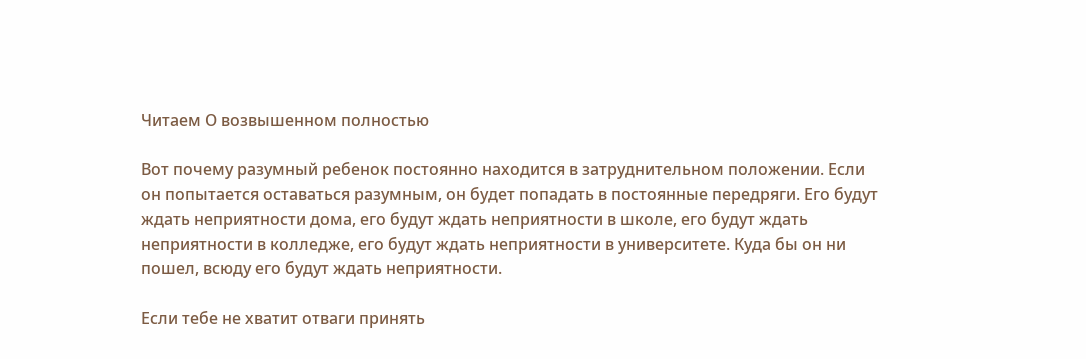Читаем О возвышенном полностью

Вот почему разумный ребенок постоянно находится в затруднительном положении. Если он попытается оставаться разумным, он будет попадать в постоянные передряги. Его будут ждать неприятности дома, его будут ждать неприятности в школе, его будут ждать неприятности в колледже, его будут ждать неприятности в университете. Куда бы он ни пошел, всюду его будут ждать неприятности.

Если тебе не хватит отваги принять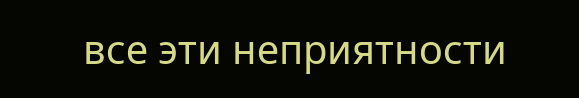все эти неприятности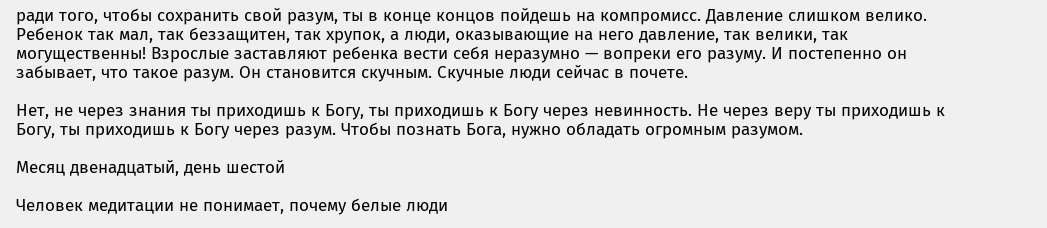ради того, чтобы сохранить свой разум, ты в конце концов пойдешь на компромисс. Давление слишком велико. Ребенок так мал, так беззащитен, так хрупок, а люди, оказывающие на него давление, так велики, так могущественны! Взрослые заставляют ребенка вести себя неразумно — вопреки его разуму. И постепенно он забывает, что такое разум. Он становится скучным. Скучные люди сейчас в почете.

Нет, не через знания ты приходишь к Богу, ты приходишь к Богу через невинность. Не через веру ты приходишь к Богу, ты приходишь к Богу через разум. Чтобы познать Бога, нужно обладать огромным разумом.

Месяц двенадцатый, день шестой

Человек медитации не понимает, почему белые люди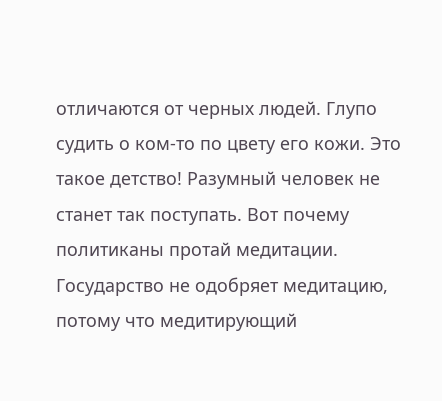отличаются от черных людей. Глупо судить о ком-то по цвету его кожи. Это такое детство! Разумный человек не станет так поступать. Вот почему политиканы протай медитации. Государство не одобряет медитацию, потому что медитирующий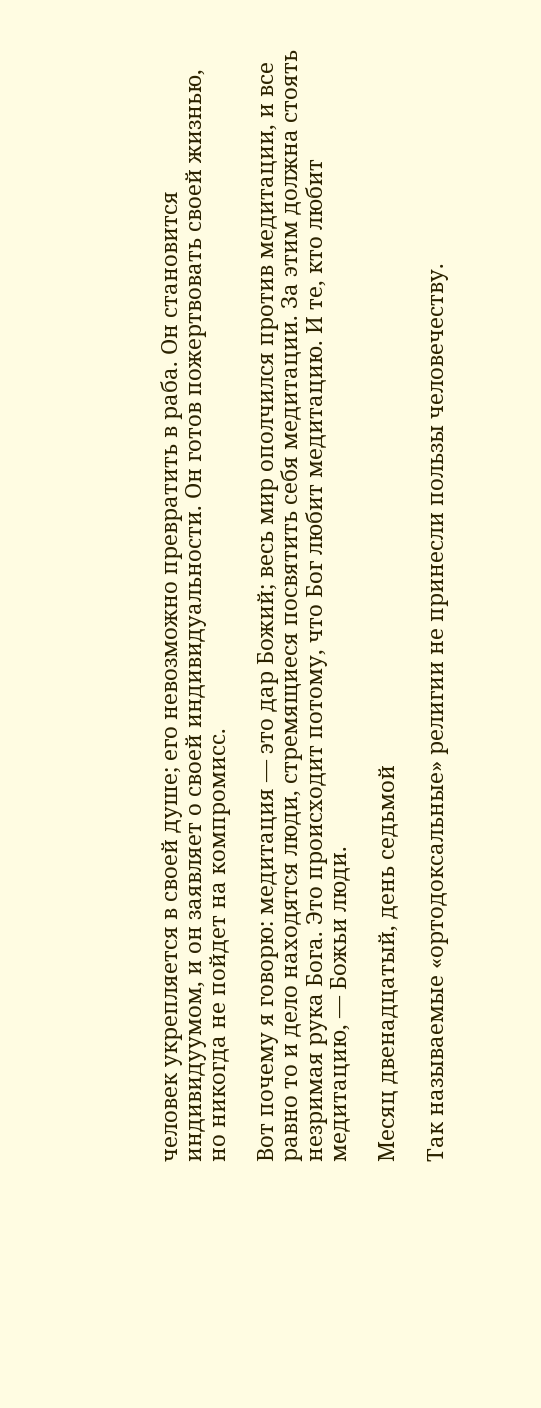человек укрепляется в своей душе; его невозможно превратить в раба. Он становится индивидуумом, и он заявляет о своей индивидуальности. Он готов пожертвовать своей жизнью, но никогда не пойдет на компромисс.

Вот почему я говорю: медитация — это дар Божий; весь мир ополчился против медитации, и все равно то и дело находятся люди, стремящиеся посвятить себя медитации. За этим должна стоять незримая рука Бога. Это происходит потому, что Бог любит медитацию. И те, кто любит медитацию, — Божьи люди.

Месяц двенадцатый, день седьмой

Так называемые «ортодоксальные» религии не принесли пользы человечеству.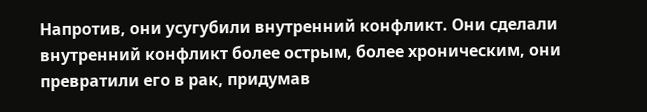Напротив, они усугубили внутренний конфликт. Они сделали внутренний конфликт более острым, более хроническим, они превратили его в рак, придумав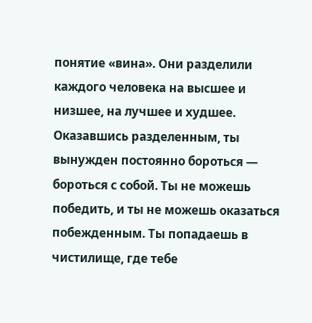понятие «вина». Они разделили каждого человека на высшее и низшее, на лучшее и худшее. Оказавшись разделенным, ты вынужден постоянно бороться — бороться с собой. Ты не можешь победить, и ты не можешь оказаться побежденным. Ты попадаешь в чистилище, где тебе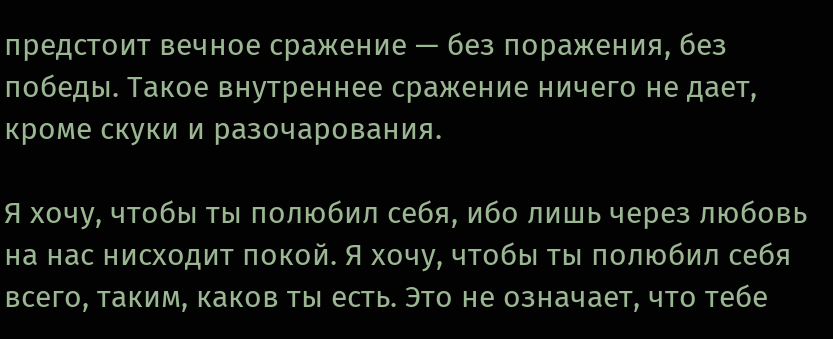предстоит вечное сражение — без поражения, без победы. Такое внутреннее сражение ничего не дает, кроме скуки и разочарования.

Я хочу, чтобы ты полюбил себя, ибо лишь через любовь на нас нисходит покой. Я хочу, чтобы ты полюбил себя всего, таким, каков ты есть. Это не означает, что тебе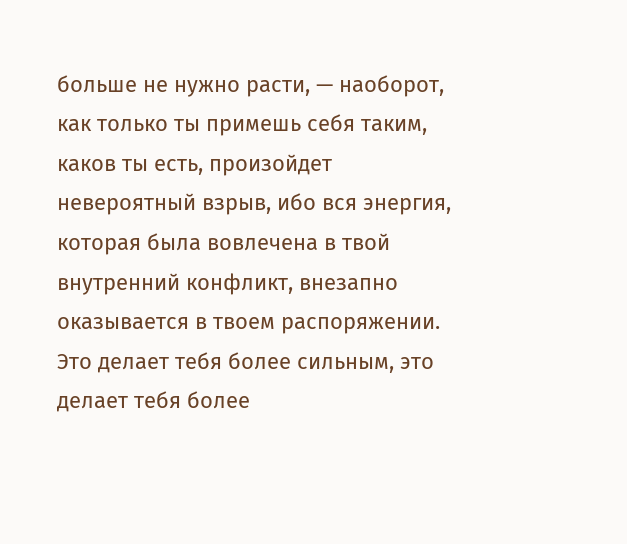больше не нужно расти, — наоборот, как только ты примешь себя таким, каков ты есть, произойдет невероятный взрыв, ибо вся энергия, которая была вовлечена в твой внутренний конфликт, внезапно оказывается в твоем распоряжении. Это делает тебя более сильным, это делает тебя более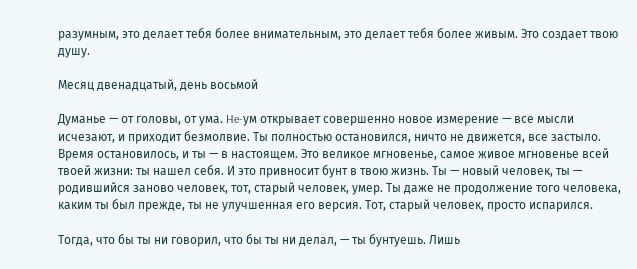разумным, это делает тебя более внимательным, это делает тебя более живым. Это создает твою душу.

Месяц двенадцатый, день восьмой

Думанье — от головы, от ума. He-ум открывает совершенно новое измерение — все мысли исчезают, и приходит безмолвие. Ты полностью остановился, ничто не движется, все застыло. Время остановилось, и ты — в настоящем. Это великое мгновенье, самое живое мгновенье всей твоей жизни: ты нашел себя. И это привносит бунт в твою жизнь. Ты — новый человек, ты — родившийся заново человек, тот, старый человек, умер. Ты даже не продолжение того человека, каким ты был прежде, ты не улучшенная его версия. Тот, старый человек, просто испарился.

Тогда, что бы ты ни говорил, что бы ты ни делал, — ты бунтуешь. Лишь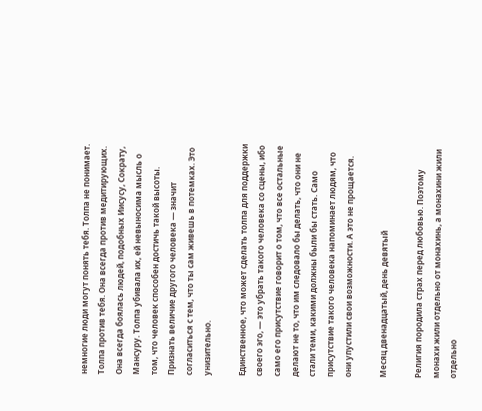немногие люди могут понять тебя. Толпа не понимает. Толпа против тебя. Она всегда против медитирующих. Она всегда боялась людей, подобных Иисусу, Сократу, Мансуру. Толпа убивала их, ей невыносима мысль о том, что человек способен достичь такой высоты. Признать величие другого человека — значит согласиться с тем, что ты сам живешь в потемках. Это унизительно.

Единственное, что может сделать толпа для поддержки своего эго, — это убрать такого человека со сцены, ибо само его присутствие говорит о том, что все остальные делают не то, что им следовало бы делать, что они не стали теми, какими должны были бы стать. Само присутствие такого человека напоминает людям, что они упустили свои возможности. А это не прощается.

Месяц двенадцатый, день девятый

Религия породила страх перед любовью. Поэтому монахи жили отдельно от монахинь, а монахини жили отдельно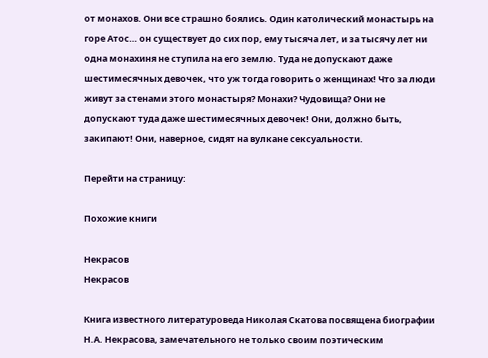от монахов. Они все страшно боялись. Один католический монастырь на горе Атос… он существует до сих пор, ему тысяча лет, и за тысячу лет ни одна монахиня не ступила на его землю. Туда не допускают даже шестимесячных девочек, что уж тогда говорить о женщинах! Что за люди живут за стенами этого монастыря? Монахи? Чудовища? Они не допускают туда даже шестимесячных девочек! Они, должно быть, закипают! Они, наверное, сидят на вулкане сексуальности.

Перейти на страницу:

Похожие книги

Некрасов
Некрасов

Книга известного литературоведа Николая Скатова посвящена биографии Н.А. Некрасова, замечательного не только своим поэтическим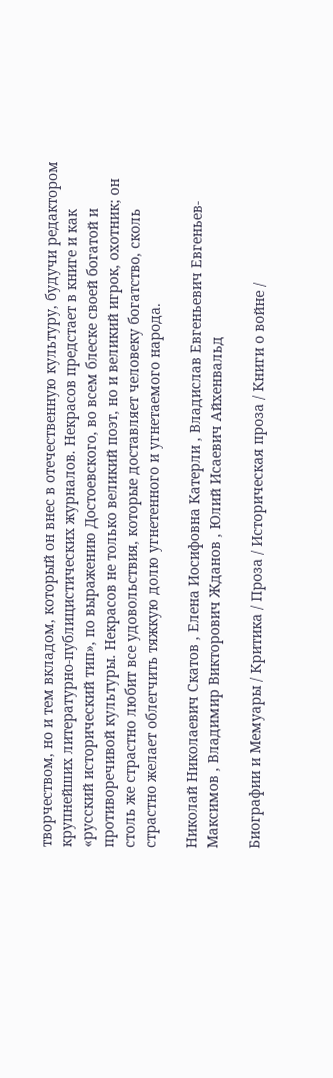творчеством, но и тем вкладом, который он внес в отечественную культуру, будучи редактором крупнейших литературно-публицистических журналов. Некрасов предстает в книге и как «русский исторический тип», по выражению Достоевского, во всем блеске своей богатой и противоречивой культуры. Некрасов не только великий поэт, но и великий игрок, охотник; он столь же страстно любит все удовольствия, которые доставляет человеку богатство, сколь страстно желает облегчить тяжкую долю угнетенного и угнетаемого народа.

Николай Николаевич Скатов , Елена Иосифовна Катерли , Владислав Евгеньевич Евгеньев-Максимов , Владимир Викторович Жданов , Юлий Исаевич Айхенвальд

Биографии и Мемуары / Критика / Проза / Историческая проза / Книги о войне /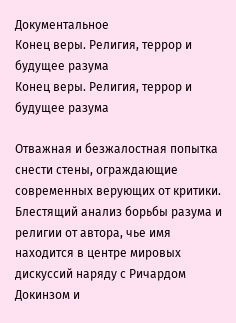Документальное
Конец веры. Религия, террор и будущее разума
Конец веры. Религия, террор и будущее разума

Отважная и безжалостная попытка снести стены, ограждающие современных верующих от критики. Блестящий анализ борьбы разума и религии от автора, чье имя находится в центре мировых дискуссий наряду с Ричардом Докинзом и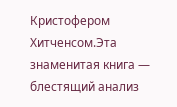Кристофером Хитченсом.Эта знаменитая книга — блестящий анализ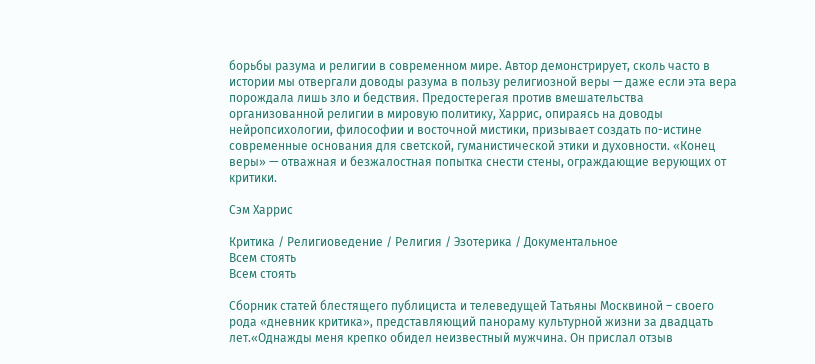борьбы разума и религии в современном мире. Автор демонстрирует, сколь часто в истории мы отвергали доводы разума в пользу религиозной веры — даже если эта вера порождала лишь зло и бедствия. Предостерегая против вмешательства организованной религии в мировую политику, Харрис, опираясь на доводы нейропсихологии, философии и восточной мистики, призывает создать по-истине современные основания для светской, гуманистической этики и духовности. «Конец веры» — отважная и безжалостная попытка снести стены, ограждающие верующих от критики.

Сэм Харрис

Критика / Религиоведение / Религия / Эзотерика / Документальное
Всем стоять
Всем стоять

Сборник статей блестящего публициста и телеведущей Татьяны Москвиной – своего рода «дневник критика», представляющий панораму культурной жизни за двадцать лет.«Однажды меня крепко обидел неизвестный мужчина. Он прислал отзыв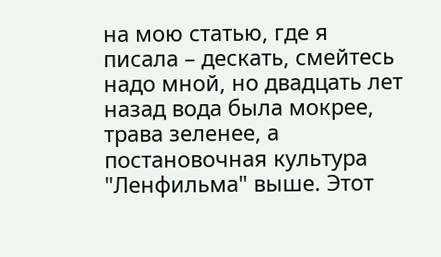на мою статью, где я писала – дескать, смейтесь надо мной, но двадцать лет назад вода была мокрее, трава зеленее, а постановочная культура "Ленфильма" выше. Этот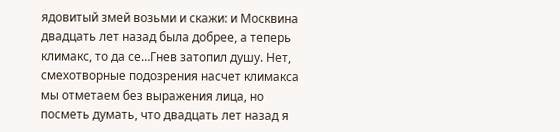ядовитый змей возьми и скажи: и Москвина двадцать лет назад была добрее, а теперь климакс, то да се…Гнев затопил душу. Нет, смехотворные подозрения насчет климакса мы отметаем без выражения лица, но посметь думать, что двадцать лет назад я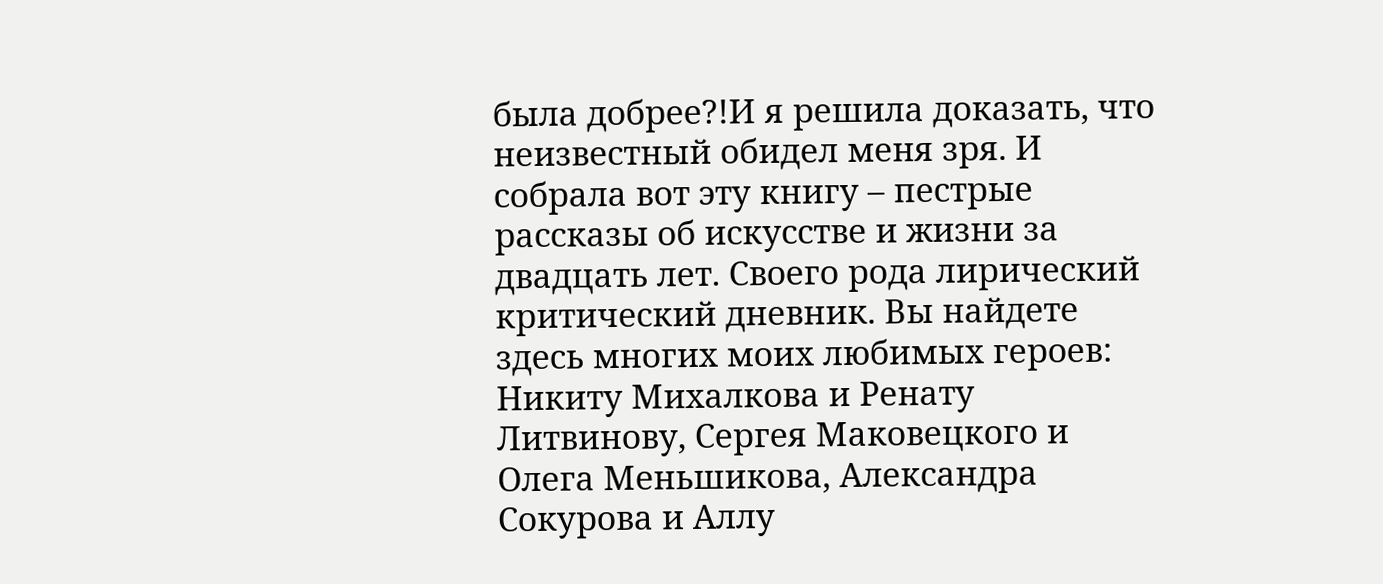была добрее?!И я решила доказать, что неизвестный обидел меня зря. И собрала вот эту книгу – пестрые рассказы об искусстве и жизни за двадцать лет. Своего рода лирический критический дневник. Вы найдете здесь многих моих любимых героев: Никиту Михалкова и Ренату Литвинову, Сергея Маковецкого и Олега Меньшикова, Александра Сокурова и Аллу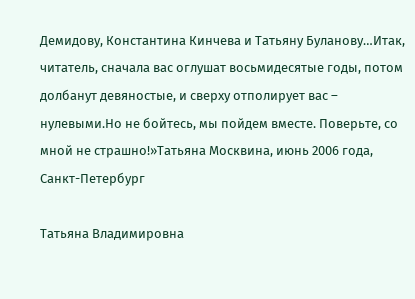Демидову, Константина Кинчева и Татьяну Буланову…Итак, читатель, сначала вас оглушат восьмидесятые годы, потом долбанут девяностые, и сверху отполирует вас – нулевыми.Но не бойтесь, мы пойдем вместе. Поверьте, со мной не страшно!»Татьяна Москвина, июнь 2006 года, Санкт-Петербург

Татьяна Владимировна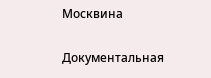Москвина

Документальная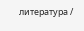литература /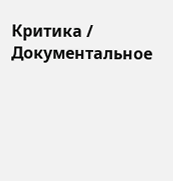Критика / Документальное